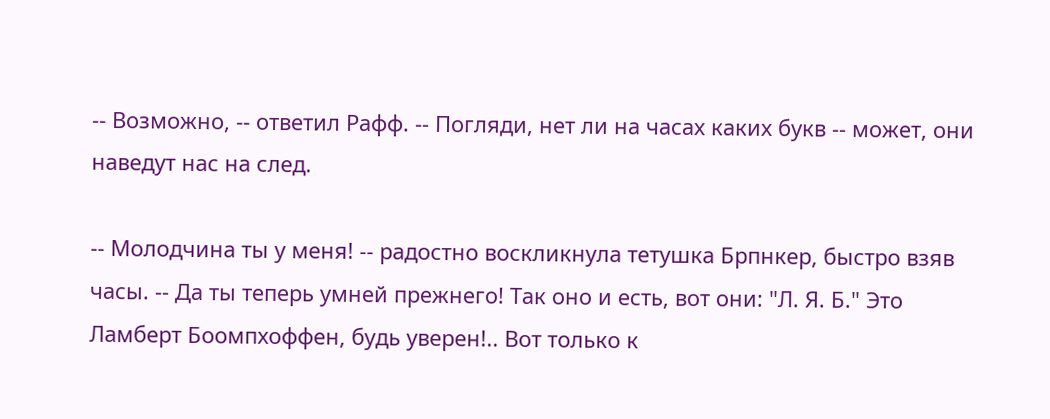-- Возможно, -- ответил Рафф. -- Погляди, нет ли на часах каких букв -- может, они наведут нас на след.

-- Молодчина ты у меня! -- радостно воскликнула тетушка Брпнкер, быстро взяв часы. -- Да ты теперь умней прежнего! Так оно и есть, вот они: "Л. Я. Б." Это Ламберт Боомпхоффен, будь уверен!.. Вот только к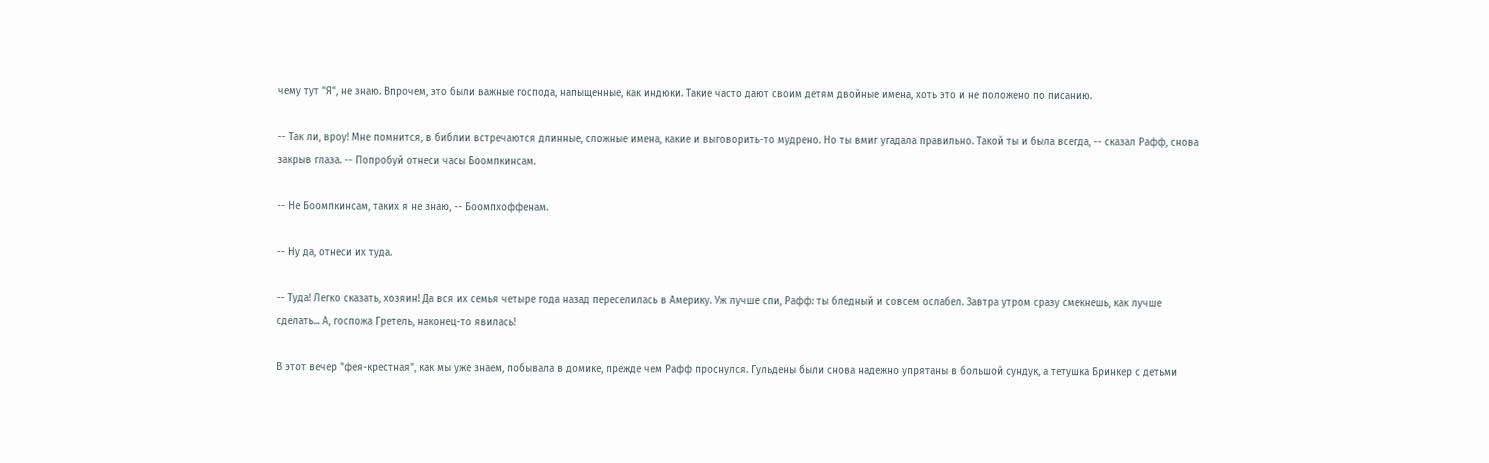чему тут "Я", не знаю. Впрочем, это были важные господа, напыщенные, как индюки. Такие часто дают своим детям двойные имена, хоть это и не положено по писанию.

-- Так ли, вроу! Мне помнится, в библии встречаются длинные, сложные имена, какие и выговорить-то мудрено. Но ты вмиг угадала правильно. Такой ты и была всегда, -- сказал Рафф, снова закрыв глаза. -- Попробуй отнеси часы Боомпкинсам.

-- Не Боомпкинсам, таких я не знаю, -- Боомпхоффенам.

-- Ну да, отнеси их туда.

-- Туда! Легко сказать, хозяин! Да вся их семья четыре года назад переселилась в Америку. Уж лучше спи, Рафф: ты бледный и совсем ослабел. Завтра утром сразу смекнешь, как лучше сделать... А, госпожа Гретель, наконец-то явилась!

В этот вечер "фея-крестная", как мы уже знаем, побывала в домике, прежде чем Рафф проснулся. Гульдены были снова надежно упрятаны в большой сундук, а тетушка Бринкер с детьми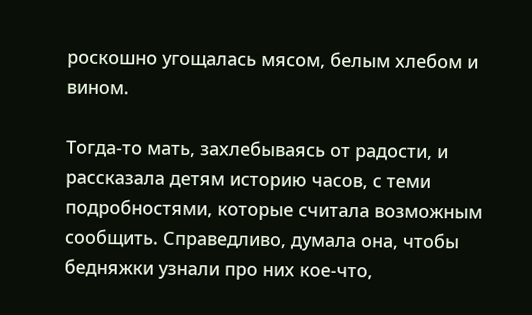роскошно угощалась мясом, белым хлебом и вином.

Тогда-то мать, захлебываясь от радости, и рассказала детям историю часов, с теми подробностями, которые считала возможным сообщить. Справедливо, думала она, чтобы бедняжки узнали про них кое-что,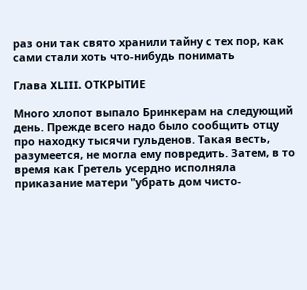раз они так свято хранили тайну с тех пор, как сами стали хоть что-нибудь понимать

Глава XLIII. ОТКРЫТИЕ

Много хлопот выпало Бринкерам на следующий день. Прежде всего надо было сообщить отцу про находку тысячи гульденов. Такая весть, разумеется, не могла ему повредить. Затем, в то время как Гретель усердно исполняла приказание матери "убрать дом чисто-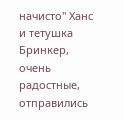начисто" Ханс и тетушка Бринкер, очень радостные, отправились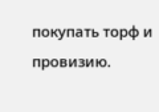покупать торф и провизию.